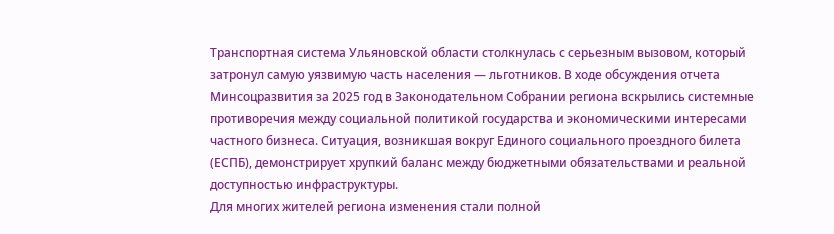Транспортная система Ульяновской области столкнулась с серьезным вызовом, который затронул самую уязвимую часть населения — льготников. В ходе обсуждения отчета Минсоцразвития за 2025 год в Законодательном Собрании региона вскрылись системные противоречия между социальной политикой государства и экономическими интересами частного бизнеса. Ситуация, возникшая вокруг Единого социального проездного билета (ЕСПБ), демонстрирует хрупкий баланс между бюджетными обязательствами и реальной доступностью инфраструктуры.
Для многих жителей региона изменения стали полной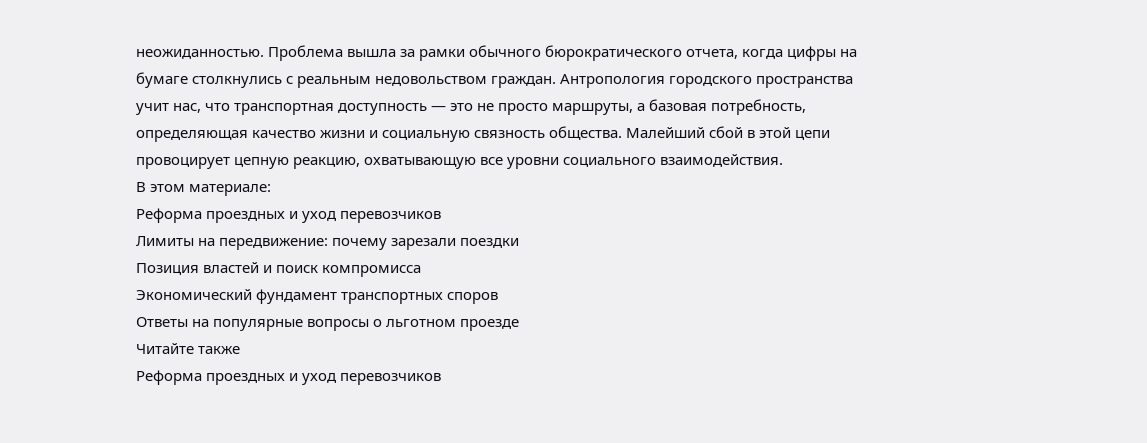неожиданностью. Проблема вышла за рамки обычного бюрократического отчета, когда цифры на бумаге столкнулись с реальным недовольством граждан. Антропология городского пространства учит нас, что транспортная доступность — это не просто маршруты, а базовая потребность, определяющая качество жизни и социальную связность общества. Малейший сбой в этой цепи провоцирует цепную реакцию, охватывающую все уровни социального взаимодействия.
В этом материале:
Реформа проездных и уход перевозчиков
Лимиты на передвижение: почему зарезали поездки
Позиция властей и поиск компромисса
Экономический фундамент транспортных споров
Ответы на популярные вопросы о льготном проезде
Читайте также
Реформа проездных и уход перевозчиков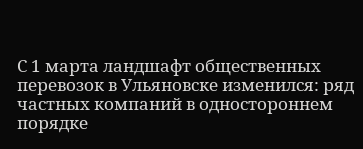С 1 марта ландшафт общественных перевозок в Ульяновске изменился: ряд частных компаний в одностороннем порядке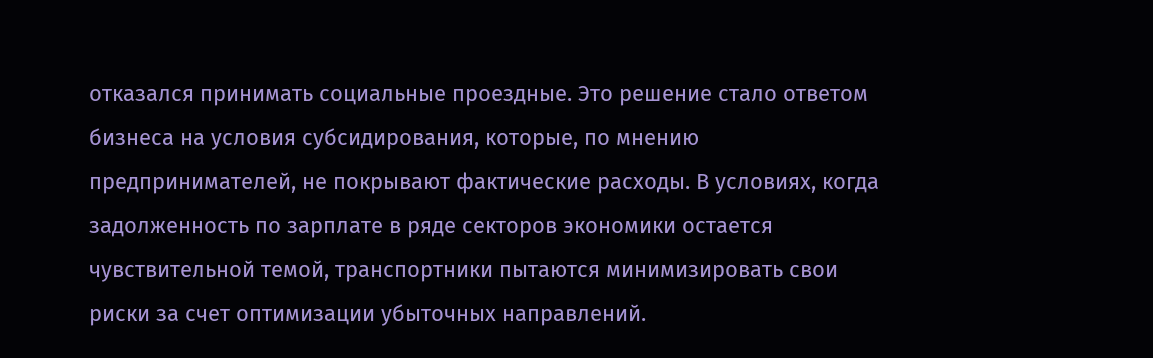отказался принимать социальные проездные. Это решение стало ответом бизнеса на условия субсидирования, которые, по мнению предпринимателей, не покрывают фактические расходы. В условиях, когда задолженность по зарплате в ряде секторов экономики остается чувствительной темой, транспортники пытаются минимизировать свои риски за счет оптимизации убыточных направлений.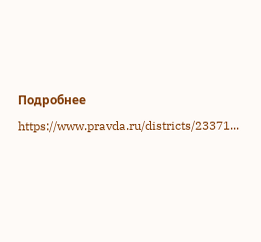Подробнее https://www.pravda.ru/districts/23371...